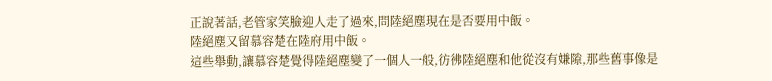正說著話,老管家笑臉迎人走了過來,問陸絕塵現在是否要用中飯。
陸絕塵又留慕容楚在陸府用中飯。
這些舉動,讓慕容楚覺得陸絕塵變了一個人一般,彷彿陸絕塵和他從沒有嫌隙,那些舊事像是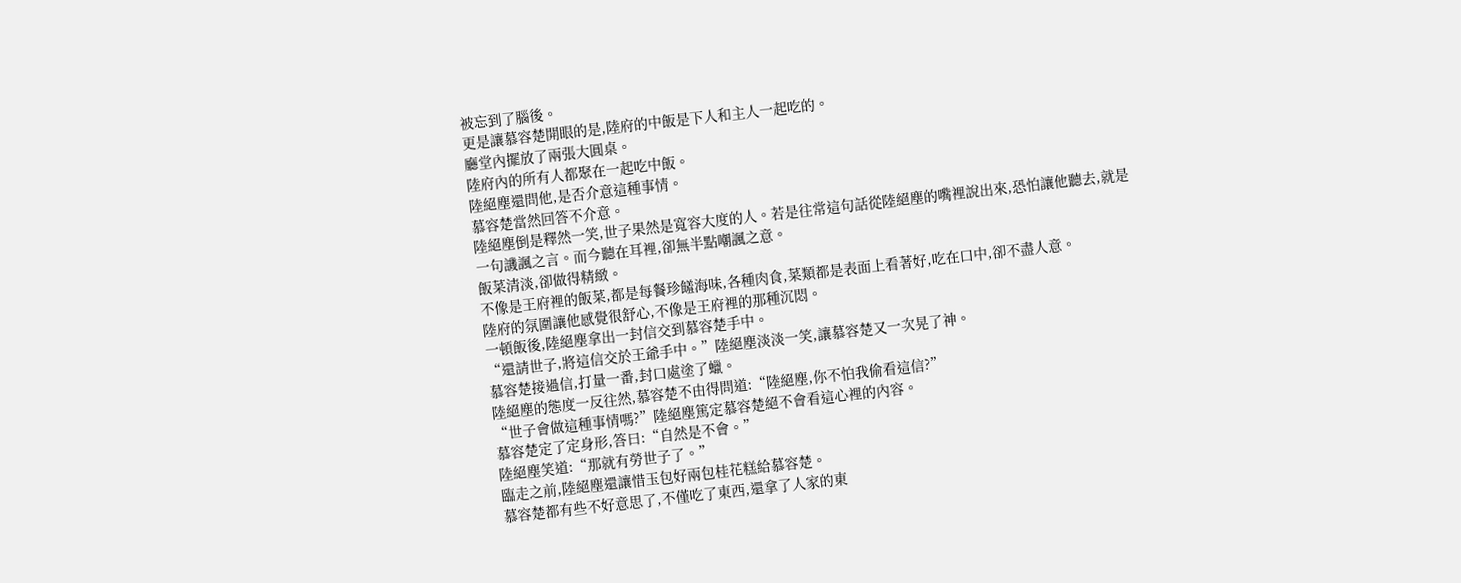被忘到了腦後。
更是讓慕容楚開眼的是,陸府的中飯是下人和主人一起吃的。
廳堂內擺放了兩張大圓桌。
陸府內的所有人都聚在一起吃中飯。
陸絕塵還問他,是否介意這種事情。
慕容楚當然回答不介意。
陸絕塵倒是釋然一笑,世子果然是寬容大度的人。若是往常這句話從陸絕塵的嘴裡說出來,恐怕讓他聽去,就是一句譏諷之言。而今聽在耳裡,卻無半點嘲諷之意。
飯菜清淡,卻做得精緻。
不像是王府裡的飯菜,都是每餐珍饈海味,各種肉食,菜類都是表面上看著好,吃在口中,卻不盡人意。
陸府的氛圍讓他感覺很舒心,不像是王府裡的那種沉悶。
一頓飯後,陸絕塵拿出一封信交到慕容楚手中。
“還請世子,將這信交於王爺手中。”陸絕塵淡淡一笑,讓慕容楚又一次晃了神。
慕容楚接過信,打量一番,封口處塗了蠟。
陸絕塵的態度一反往然,慕容楚不由得問道:“陸絕塵,你不怕我偷看這信?”
“世子會做這種事情嗎?”陸絕塵篤定慕容楚絕不會看這心裡的內容。
慕容楚定了定身形,答曰:“自然是不會。”
陸絕塵笑道:“那就有勞世子了。”
臨走之前,陸絕塵還讓惜玉包好兩包桂花糕給慕容楚。
慕容楚都有些不好意思了,不僅吃了東西,還拿了人家的東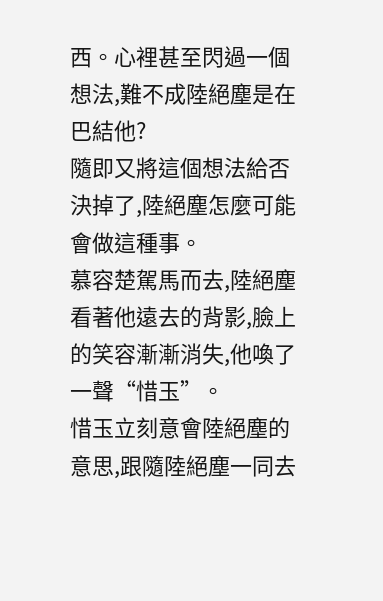西。心裡甚至閃過一個想法,難不成陸絕塵是在巴結他?
隨即又將這個想法給否決掉了,陸絕塵怎麼可能會做這種事。
慕容楚駕馬而去,陸絕塵看著他遠去的背影,臉上的笑容漸漸消失,他喚了一聲“惜玉”。
惜玉立刻意會陸絕塵的意思,跟隨陸絕塵一同去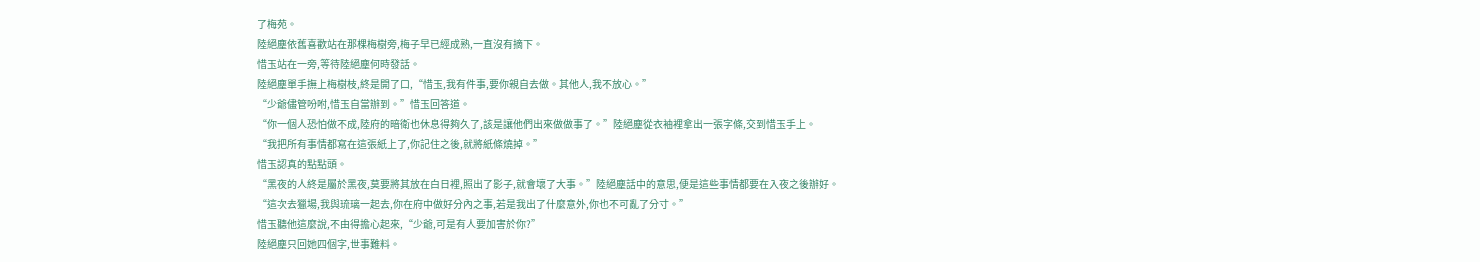了梅苑。
陸絕塵依舊喜歡站在那棵梅樹旁,梅子早已經成熟,一直沒有摘下。
惜玉站在一旁,等待陸絕塵何時發話。
陸絕塵單手撫上梅樹枝,終是開了口,“惜玉,我有件事,要你親自去做。其他人,我不放心。”
“少爺儘管吩咐,惜玉自當辦到。”惜玉回答道。
“你一個人恐怕做不成,陸府的暗衛也休息得夠久了,該是讓他們出來做做事了。”陸絕塵從衣袖裡拿出一張字條,交到惜玉手上。
“我把所有事情都寫在這張紙上了,你記住之後,就將紙條燒掉。”
惜玉認真的點點頭。
“黑夜的人終是屬於黑夜,莫要將其放在白日裡,照出了影子,就會壞了大事。”陸絕塵話中的意思,便是這些事情都要在入夜之後辦好。
“這次去獵場,我與琉璃一起去,你在府中做好分內之事,若是我出了什麼意外,你也不可亂了分寸。”
惜玉聽他這麼說,不由得擔心起來,“少爺,可是有人要加害於你?”
陸絕塵只回她四個字,世事難料。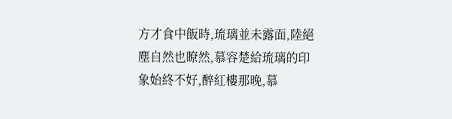方才食中飯時,琉璃並未露面,陸絕塵自然也瞭然,慕容楚給琉璃的印象始終不好,醉紅樓那晚,慕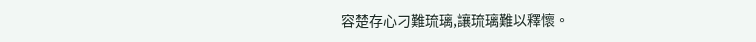容楚存心刁難琉璃,讓琉璃難以釋懷。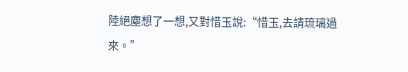陸絕塵想了一想,又對惜玉說:“惜玉,去請琉璃過來。”